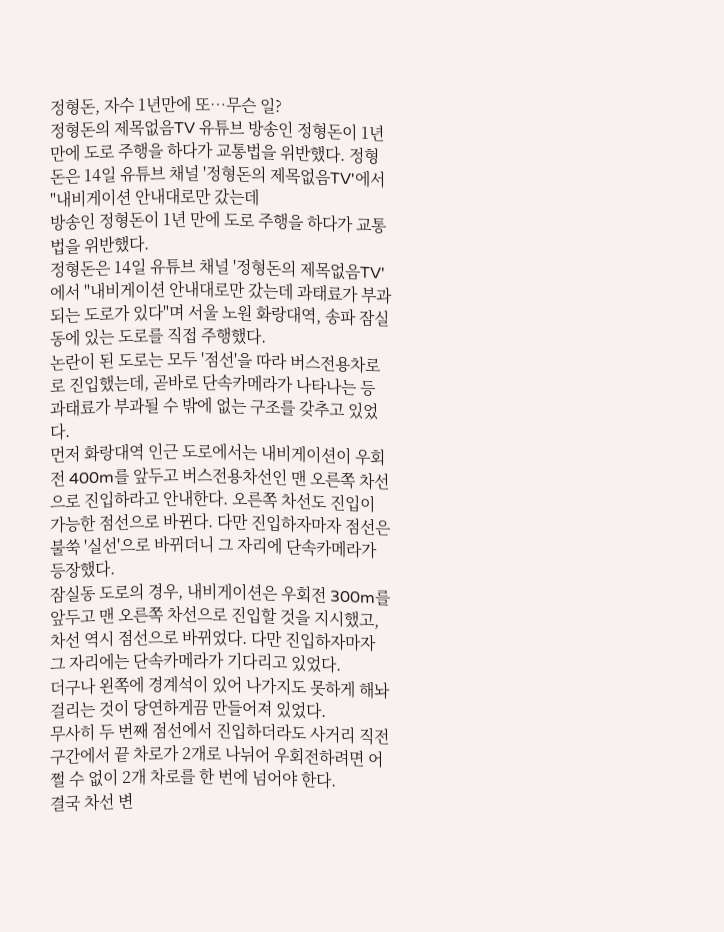정형돈, 자수 1년만에 또…무슨 일?
정형돈의 제목없음TV 유튜브 방송인 정형돈이 1년 만에 도로 주행을 하다가 교통법을 위반했다. 정형돈은 14일 유튜브 채널 '정형돈의 제목없음TV'에서 "내비게이션 안내대로만 갔는데
방송인 정형돈이 1년 만에 도로 주행을 하다가 교통법을 위반했다.
정형돈은 14일 유튜브 채널 '정형돈의 제목없음TV'에서 "내비게이션 안내대로만 갔는데 과태료가 부과되는 도로가 있다"며 서울 노원 화랑대역, 송파 잠실동에 있는 도로를 직접 주행했다.
논란이 된 도로는 모두 '점선'을 따라 버스전용차로로 진입했는데, 곧바로 단속카메라가 나타나는 등 과태료가 부과될 수 밖에 없는 구조를 갖추고 있었다.
먼저 화랑대역 인근 도로에서는 내비게이션이 우회전 400m를 앞두고 버스전용차선인 맨 오른쪽 차선으로 진입하라고 안내한다. 오른쪽 차선도 진입이 가능한 점선으로 바뀐다. 다만 진입하자마자 점선은 불쑥 '실선'으로 바뀌더니 그 자리에 단속카메라가 등장했다.
잠실동 도로의 경우, 내비게이션은 우회전 300m를 앞두고 맨 오른쪽 차선으로 진입할 것을 지시했고, 차선 역시 점선으로 바뀌었다. 다만 진입하자마자 그 자리에는 단속카메라가 기다리고 있었다.
더구나 왼쪽에 경계석이 있어 나가지도 못하게 해놔 걸리는 것이 당연하게끔 만들어져 있었다.
무사히 두 번째 점선에서 진입하더라도 사거리 직전 구간에서 끝 차로가 2개로 나뉘어 우회전하려면 어쩔 수 없이 2개 차로를 한 번에 넘어야 한다.
결국 차선 변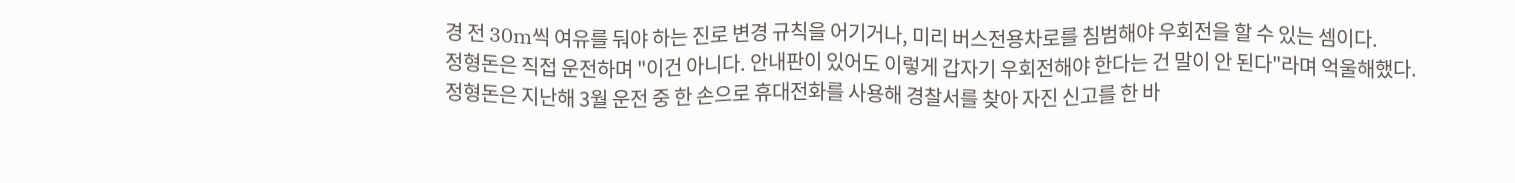경 전 30m씩 여유를 둬야 하는 진로 변경 규칙을 어기거나, 미리 버스전용차로를 침범해야 우회전을 할 수 있는 셈이다.
정형돈은 직접 운전하며 "이건 아니다. 안내판이 있어도 이렇게 갑자기 우회전해야 한다는 건 말이 안 된다"라며 억울해했다.
정형돈은 지난해 3월 운전 중 한 손으로 휴대전화를 사용해 경찰서를 찾아 자진 신고를 한 바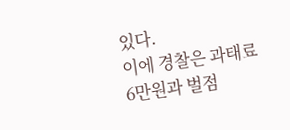있다.
이에 경찰은 과태료 6만원과 벌점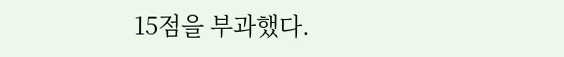15점을 부과했다.